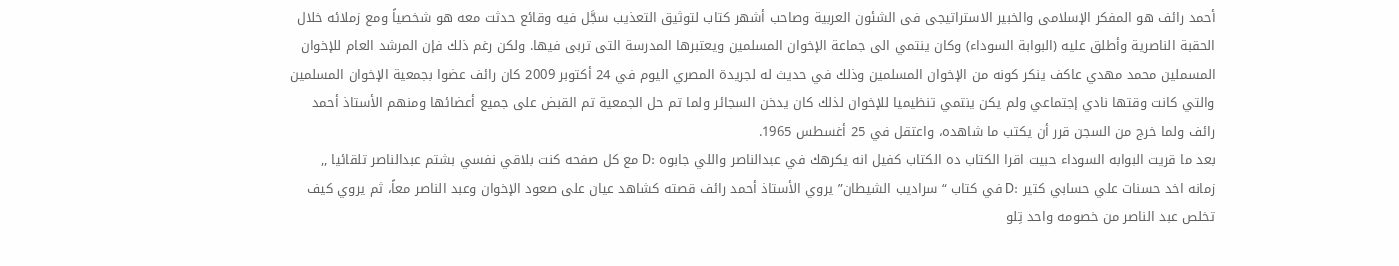أحمد رائف هو المفكر الإسلامى والخبير الاستراتيجى فى الشئون العربية وصاحب أشهر كتاب لتوثيق التعذيب سجَّل فيه وقائع حدثت معه هو شخصياً ومع زملائه خلال الحقبة الناصرية وأطلق عليه (البوابة السوداء) وكان ينتمي الى جماعة الإخوان المسلمين ويعتبرها المدرسة التى تربى فيها. ولكن رغم ذلك فإن المرشد العام للإخوان المسملين محمد مهدي عاكف ينكر كونه من الإخوان المسلمين وذلك في حديث له لجريدة المصري اليوم في 24 أكتوبر 2009 كان رائف عضوا بجمعية الإخوان المسلمين والتي كانت وقتها نادي إجتماعي ولم يكن ينتمي تنظيميا للإخوان لذلك كان يدخن السجائر ولما تم حل الجمعية تم القبض على جميع أعضائها ومنهم الأستاذ أحمد رائف ولما خرج من السجن قرر أن يكتب ما شاهده، واعتقل في 25 أغسطس 1965.
بعد ما قريت البوابه السوداء حبيت اقرا الكتاب ده الكتاب كفيل انه يكرهك في عبدالناصر واللي جابوه :D مع كل صفحه كنت بلاقي نفسي بشتم عبدالناصر تلقائيا ,, زمانه اخد حسنات علي حسابي كتير :D في كتاب “سراديب الشيطان” يروي الأستاذ أحمد رائف قصته كشاهد عيان على صعود الإخوان وعبد الناصر معاً، ثم يروي كيف تخلص عبد الناصر من خصومه واحد تِلو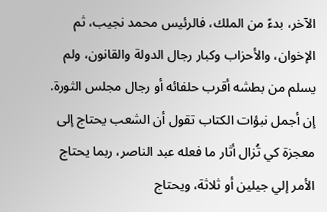الآخر، بدءً من الملك، فالرئيس محمد نجيب، ثم الإخوان، والأحزاب وكبار رجال الدولة والقانون، ولم يسلم من بطشه أقرب حلفائه أو رجال مجلس الثورة.
إن أجمل نبؤات الكتاب تقول أن الشعب يحتاج إلى معجزة كي تُزال أثار ما فعله عبد الناصر، ربما يحتاج الأمر إلي جيلين أو ثلاثة، ويحتاج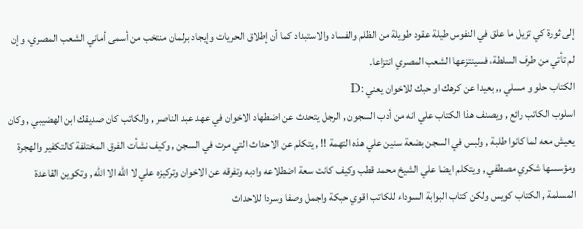إلى ثورة كي تزيل ما علق في النفوس طيلة عقود طويلة من الظلم والفساد والاستبداد كما أن إطلاق الحريات وإيجاد برلمان منتخب من أسمى أماني الشعب المصري، وإن لم تأتي من طرف السلطة، فسينتزعها الشعب المصري انتزاعا.
الكتاب حلو و مسلي ,, بعيدا عن كرهك او حبك للاخوان يعني :D
اسلوب الكاتب رائع , ويصنف هذا الكتاب علي انه من أدب السجون , الرجل يتحدث عن اضطهاد الاخوان في عهد عبد الناصر , والكاتب كان صديقك ابن الهضيبي , وكان يعيش معه لما كانوا طلبة , ولبس في السجن بضعة سنين علي هذه التهمة !! , يتكلم عن الاحداث التي مرت في السجن , وكيف نشأت الفرق المختلفة كالتكفير والهجرة ومؤسسها شكري مصطفي , ويتكلم ايضا علي الشيخ محمد قطب وكيف كانت سعة اضطلاعه وادبه وتفرقه عن الاخوان وتركيزه علي لا الله الا الله , وتكوين القاعدة المسلمة , الكتاب كويس ولكن كتاب البوابة السوداء للكاتب اقوي حبكة واجمل وصفا وسردا للاحداث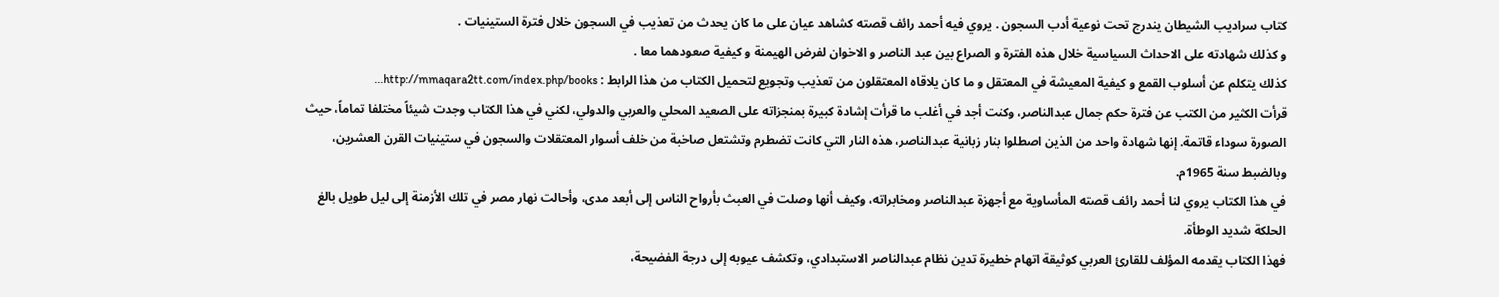كتاب سراديب الشيطان يندرج تحت نوعية أدب السجون . يروي فيه أحمد رائف قصته كشاهد عيان على ما كان يحدث من تعذيب في السجون خلال فترة الستينيات .
و كذلك شهادته على الاحداث السياسية خلال هذه الفترة و الصراع بين عبد الناصر و الاخوان لفرض الهيمنة و كيفية صعودهما معا .
كذلك يتكلم عن أسلوب القمع و كيفية المعيشة في المعتقل و ما كان يلاقاه المعتقلون من تعذيب وتجويع لتحميل الكتاب من هذا الرابط : http://mmaqara2tt.com/index.php/books...
قرأت الكثير من الكتب عن فترة حكم جمال عبدالناصر، وكنت أجد في أغلب ما قرأت إشادة كبيرة بمنجزاته على الصعيد المحلي والعربي والدولي، لكني في هذا الكتاب وجدت شيئاً مختلفا تماماً، حيث الصورة سوداء قاتمة. إنها شهادة واحد من الذين اصطلوا بنار زبانية عبدالناصر، هذه النار التي كانت تضطرم وتشتعل صاخبة من خلف أسوار المعتقلات والسجون في ستينيات القرن العشرين، وبالضبط سنة 1965م.
في هذا الكتاب يروي لنا أحمد رائف قصته المأساوية مع أجهزة عبدالناصر ومخابراته، وكيف أنها وصلت في العبث بأرواح الناس إلى أبعد مدى، وأحالت نهار مصر في تلك الأزمنة إلى ليل طويل بالغ الحلكة شديد الوطأة.
فهذا الكتاب يقدمه المؤلف للقارئ العربي كوثيقة اتهام خطيرة تدين نظام عبدالناصر الاستبدادي، وتكشف عيوبه إلى درجة الفضيحة،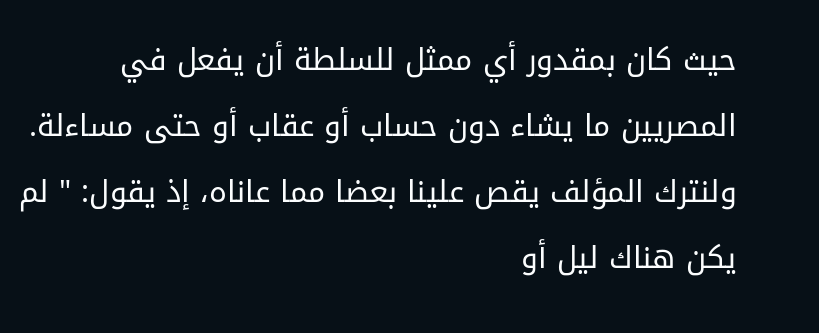حيث كان بمقدور أي ممثل للسلطة أن يفعل في المصريين ما يشاء دون حساب أو عقاب أو حتى مساءلة.
ولنترك المؤلف يقص علينا بعضا مما عاناه، إذ يقول: " لم يكن هناك ليل أو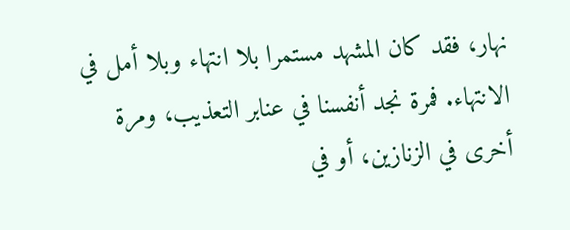نهار، فقد كان المشهد مستمرا بلا انتهاء وبلا أمل في الانتهاء. فمرة نجد أنفسنا في عنابر التعذيب، ومرة أخرى في الزنازين، أو في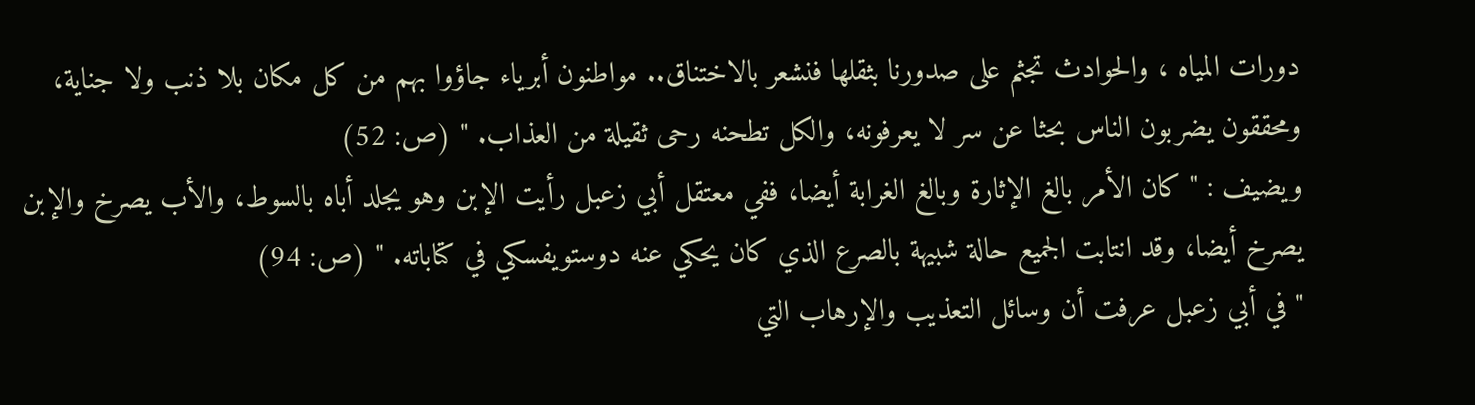دورات المياه ، والحوادث تجثم على صدورنا بثقلها فنشعر بالاختناق.. مواطنون أبرياء جاؤوا بهم من كل مكان بلا ذنب ولا جناية، ومحققون يضربون الناس بحثا عن سر لا يعرفونه، والكل تطحنه رحى ثقيلة من العذاب. " (ص: 52)
ويضيف : " كان الأمر بالغ الإثارة وبالغ الغرابة أيضا، ففي معتقل أبي زعبل رأيت الإبن وهو يجلد أباه بالسوط، والأب يصرخ والإبن يصرخ أيضا، وقد انتابت الجميع حالة شبيهة بالصرع الذي كان يحكي عنه دوستويفسكي في كتاباته. " (ص: 94)
" في أبي زعبل عرفت أن وسائل التعذيب والإرهاب التي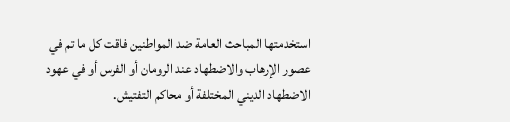استخدمتها المباحث العامة ضد المواطنين فاقت كل ما تم في عصور الإرهاب والاضطهاد عند الرومان أو الفرس أو في عهود الاضطهاد الديني المختلفة أو محاكم التفتيش.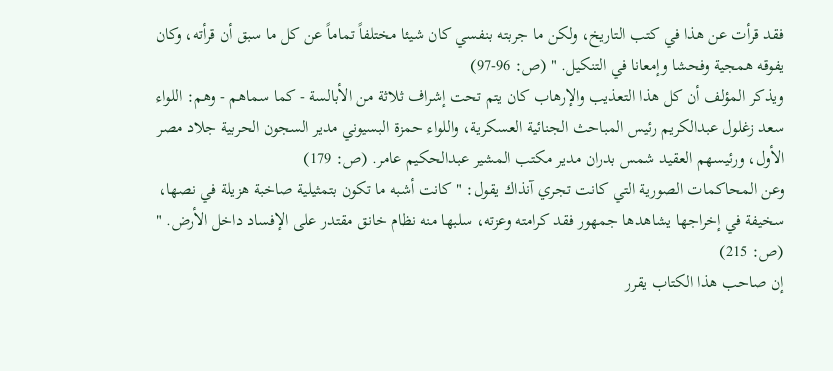فقد قرأت عن هذا في كتب التاريخ، ولكن ما جربته بنفسي كان شيئا مختلفاً تماماً عن كل ما سبق أن قرأته، وكان يفوقه همجية وفحشا وإمعانا في التنكيل. " (ص: 96-97)
ويذكر المؤلف أن كل هذا التعذيب والإرهاب كان يتم تحت إشراف ثلاثة من الأبالسة - كما سماهم - وهم: اللواء سعد زغلول عبدالكريم رئيس المباحث الجنائية العسكرية، واللواء حمزة البسيوني مدير السجون الحربية جلاد مصر الأول، ورئيسهم العقيد شمس بدران مدير مكتب المشير عبدالحكيم عامر. (ص: 179)
وعن المحاكمات الصورية التي كانت تجري آنذاك يقول: " كانت أشبه ما تكون بتمثيلية صاخبة هزيلة في نصها، سخيفة في إخراجها يشاهدها جمهور فقد كرامته وعزته، سلبها منه نظام خانق مقتدر على الإفساد داخل الأرض. " (ص: 215)
إن صاحب هذا الكتاب يقرر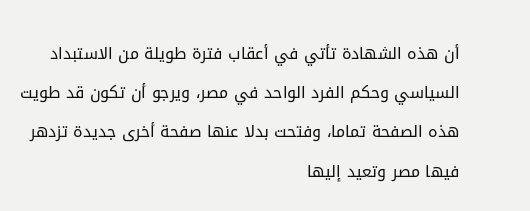أن هذه الشهادة تأتي في أعقاب فترة طويلة من الاستبداد السياسي وحكم الفرد الواحد في مصر، ويرجو أن تكون قد طويت هذه الصفحة تماما، وفتحت بدلا عنها صفحة أخرى جديدة تزدهر فيها مصر وتعيد إليها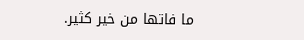ما فاتها من خير كثير.